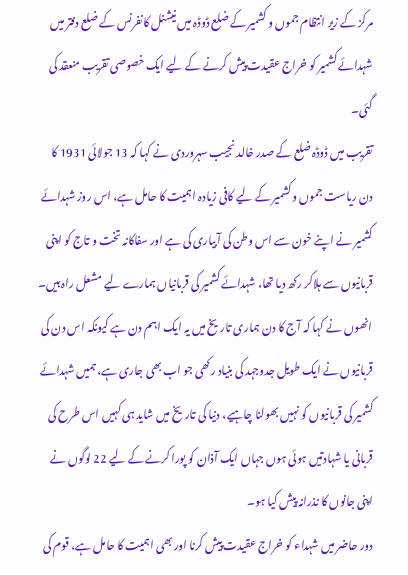مرکز کے زیر انتظام جموں و کشمیر کے ضلع ڈوڈہ میں نیشنل کانفرنس کے ضلع دفتر میں شہدائے کشمیر کو خراج عقیدت پیش کرنے کے لیے ایک خصوصی تقریب منعقد کی گئی۔
تقریب میں ڈوڈہ ضلع کے صدر خالد نجیب سہروردی نے کہا کہ 13 جولائی 1931 کا دن ریاست جموں وکشمیر کے لیے کافی زیادہ اہمیت کا حامل ہے، اس روز شہدائے کشمیر نے اپنے خون سے اس وطن کی آبیاری کی ہے اور سفاکانہ تخت و تاج کو اپنی قربانیوں سے ہلاکر رکھ دیا تھا، شہدائے کشمیر کی قربانیاں ہمارے لیے مشعل راہ ہیں۔
انھوں نے کہا کہ آج کا دن ہماری تاریخ میں یہ ایک اہم دن ہے کیونکہ اس دن کی قربانیوں نے ایک طویل جدوجہد کی بنیاد رکھی جو اب بھی جاری ہے، ہمیں شہدائے کشمیر کی قربانیوں کو نہیں بھولنا چاہیے، دنیا کی تاریخ میں شاید ہی کہیں اس طرح کی قربانی یا شہادتیں ہوئی ہوں جہاں ایک آذان کو پورا کرنے کے لیے 22 لوگوں نے اپنی جانوں کا نذرانہ پیش کیا ہو۔
دور حاضر میں شہداء کو خراج عقیدت پیش کرنا اور بھی اہمیت کا حامل ہے، قوم کی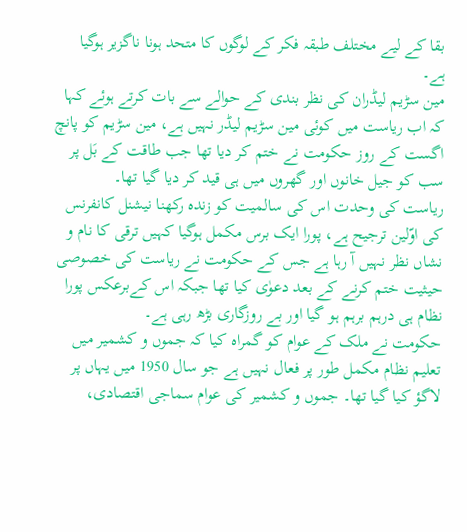بقا کے لیے مختلف طبقہ فکر کے لوگوں کا متحد ہونا ناگزیر ہوگیا ہے۔
مین سڑیم لیڈران کی نظر بندی کے حوالے سے بات کرتے ہوئے کہا کہ اب ریاست میں کوئی مین سڑیم لیڈر نہیں ہے، مین سڑیم کو پانچ اگست کے روز حکومت نے ختم کر دیا تھا جب طاقت کے بَل پر سب کو جیل خانوں اور گھروں میں ہی قید کر دیا گیا تھا۔
ریاست کی وحدت اس کی سالمیت کو زندہ رکھنا نیشنل کانفرنس کی اوّلین ترجیح ہے، پورا ایک برس مکمل ہوگیا کہیں ترقی کا نام و نشاں نظر نہیں آ رہا ہے جس کے حکومت نے ریاست کی خصوصی حیثیت ختم کرنے کے بعد دعوٰی کیا تھا جبکہ اس کےبرعکس پورا نظام ہی درہم برہم ہو گیا اور بے روزگاری بڑھ رہی ہے۔
حکومت نے ملک کے عوام کو گمراہ کیا کہ جموں و کشمیر میں تعلیم نظام مکمل طور پر فعال نہیں ہے جو سال 1950 میں یہاں پر لاگؤ کیا گیا تھا۔ جموں و کشمیر کی عوام سماجی اقتصادی،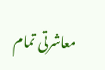معاشرتی تمام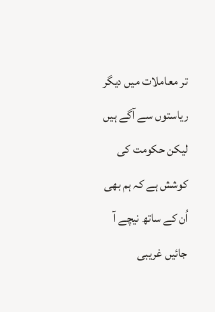تر معاملات میں دیگر ریاستوں سے آگے ہیں لیکن حکومت کی کوشش ہے کہ ہم بھی اُن کے ساتھ نیچے آ جائیں غریبی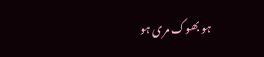ہو بھوک مری ہو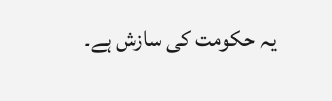یہ حکومت کی سازش ہے۔